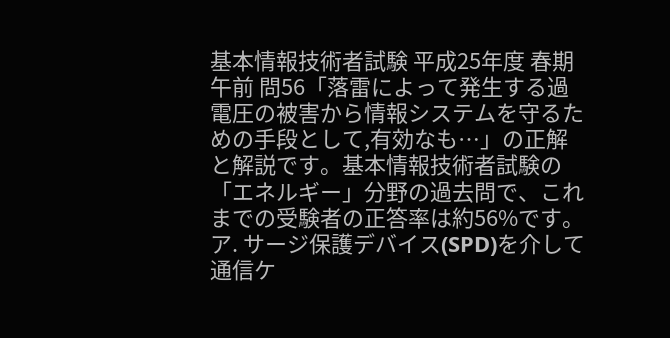基本情報技術者試験 平成25年度 春期 午前 問56「落雷によって発生する過電圧の被害から情報システムを守るための手段として,有効なも…」の正解と解説です。基本情報技術者試験の「エネルギー」分野の過去問で、これまでの受験者の正答率は約56%です。
ア. サージ保護デバイス(SPD)を介して通信ケ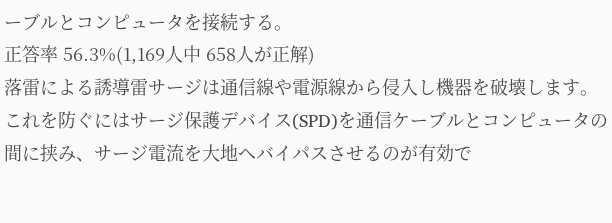ーブルとコンピュータを接続する。
正答率 56.3%(1,169人中 658人が正解)
落雷による誘導雷サージは通信線や電源線から侵入し機器を破壊します。これを防ぐにはサージ保護デバイス(SPD)を通信ケーブルとコンピュータの間に挟み、サージ電流を大地へバイパスさせるのが有効で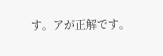す。アが正解です。